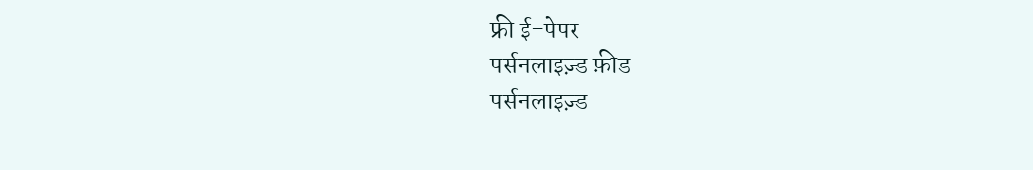फ्री ई-पेपर
पर्सनलाइज़्ड फ़ीड
पर्सनलाइज़्ड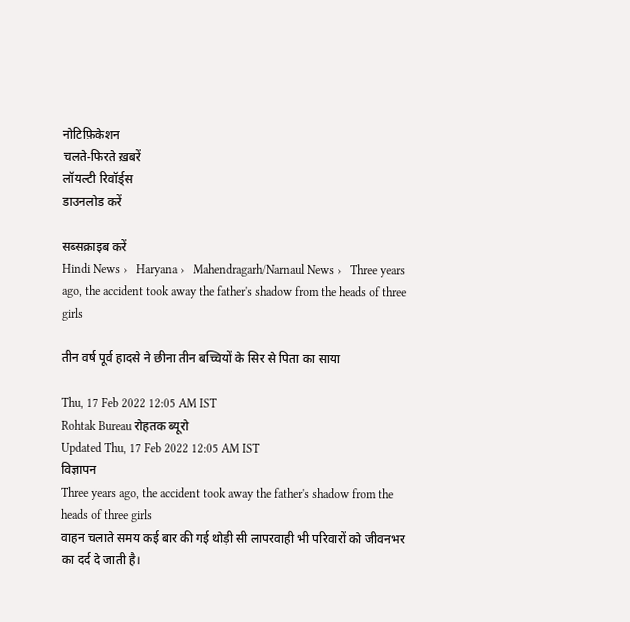नोटिफ़िकेशन
चलते-फिरते ख़बरें
लॉयल्टी रिवॉर्ड्स
डाउनलोड करें

सब्सक्राइब करें
Hindi News ›   Haryana ›   Mahendragarh/Narnaul News ›   Three years ago, the accident took away the father's shadow from the heads of three girls

तीन वर्ष पूर्व हादसे ने छीना तीन बच्चियों के सिर से पिता का साया

Thu, 17 Feb 2022 12:05 AM IST
Rohtak Bureau रोहतक ब्यूरो
Updated Thu, 17 Feb 2022 12:05 AM IST
विज्ञापन
Three years ago, the accident took away the father's shadow from the heads of three girls
वाहन चलाते समय कई बार की गई थोड़ी सी लापरवाही भी परिवारों को जीवनभर का दर्द दे जाती है।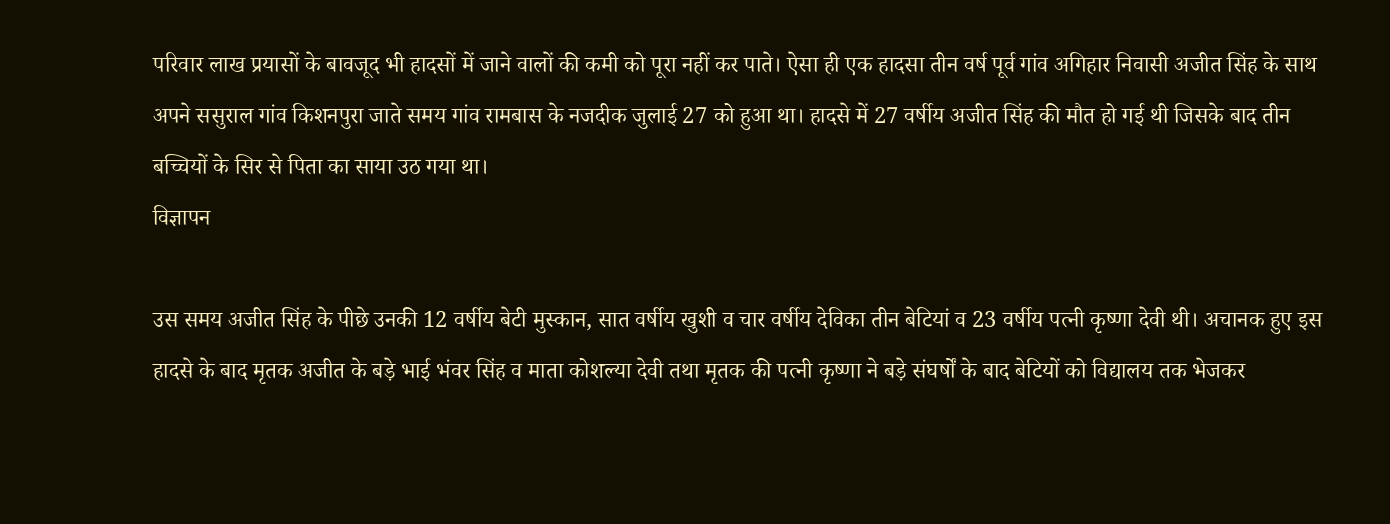परिवार लाख प्रयासों के बावजूद भी हादसों में जाने वालों की कमी को पूरा नहीं कर पाते। ऐसा ही एक हादसा तीन वर्ष पूर्व गांव अगिहार निवासी अजीत सिंह के साथ अपने ससुराल गांव किशनपुरा जाते समय गांव रामबास के नजदीक जुलाई 27 को हुआ था। हादसे में 27 वर्षीय अजीत सिंह की मौत हो गई थी जिसके बाद तीन बच्चियों के सिर से पिता का साया उठ गया था।
विज्ञापन

उस समय अजीत सिंह के पीछे उनकी 12 वर्षीय बेटी मुस्कान, सात वर्षीय खुशी व चार वर्षीय देविका तीन बेटियां व 23 वर्षीय पत्नी कृष्णा देवी थी। अचानक हुए इस हादसे के बाद मृतक अजीत के बड़े भाई भंवर सिंह व माता कोशल्या देवी तथा मृतक की पत्नी कृष्णा ने बड़े संघर्षों के बाद बेटियों को विद्यालय तक भेजकर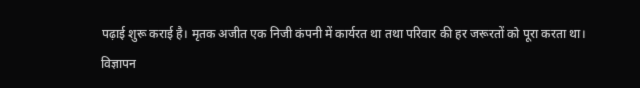पढ़ाई शुरू कराई है। मृतक अजीत एक निजी कंपनी में कार्यरत था तथा परिवार की हर जरूरतों को पूरा करता था।
विज्ञापन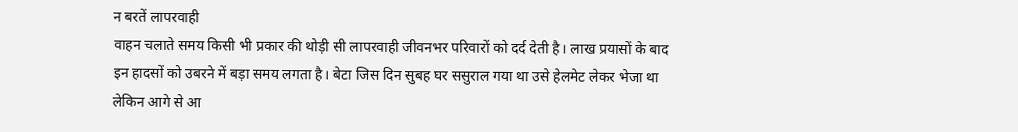न बरतें लापरवाही
वाहन चलाते समय किसी भी प्रकार की थोड़ी सी लापरवाही जीवनभर परिवारों को दर्द देती है। लाख प्रयासों के बाद इन हादसों को उबरने में बड़ा समय लगता है। बेटा जिस दिन सुबह घर ससुराल गया था उसे हेलमेट लेकर भेजा था लेकिन आगे से आ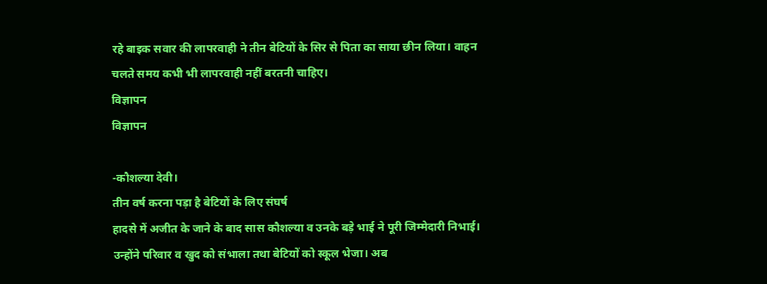रहे बाइक सवार की लापरवाही ने तीन बेटियों के सिर से पिता का साया छीन लिया। वाहन चलते समय कभी भी लापरवाही नहीं बरतनी चाहिए।
विज्ञापन
विज्ञापन

-कौशल्या देवी।
तीन वर्ष करना पड़ा है बेटियों के लिए संघर्ष
हादसे में अजीत के जाने के बाद सास कौशल्या व उनके बड़े भाई ने पूरी जिम्मेदारी निभाई। उन्होंने परिवार व खुद को संभाला तथा बेटियों को स्कूल भेजा। अब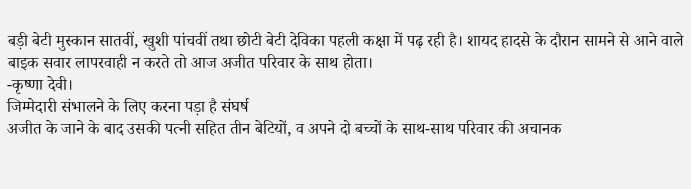बड़ी बेटी मुस्कान सातवीं, खुशी पांचवीं तथा छोटी बेटी देविका पहली कक्षा में पढ़ रही है। शायद हादसे के दौरान सामने से आने वाले बाइक सवार लापरवाही न करते तो आज अजीत परिवार के साथ होता।
-कृष्णा देवी।
जिम्मेदारी संभालने के लिए करना पड़ा है संघर्ष
अजीत के जाने के बाद उसकी पत्नी सहित तीन बेटियों, व अपने दो बच्चों के साथ-साथ परिवार की अचानक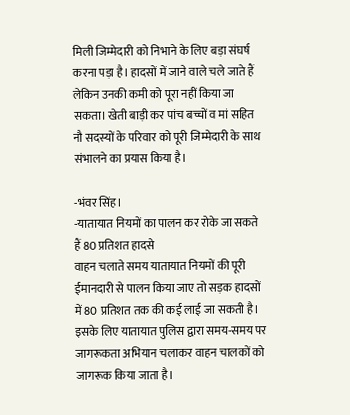मिली जिम्मेदारी को निभाने के लिए बड़ा संघर्ष करना पड़ा है। हादसों में जाने वाले चले जाते हैं लेकिन उनकी कमी को पूरा नहीं किया जा सकता। खेती बाड़ी कर पांच बच्चों व मां सहित नौ सदस्यों के परिवार को पूरी जिम्मेदारी के साथ संभालने का प्रयास किया है।

-भंवर सिंह।
-यातायात नियमों का पालन कर रोके जा सकते हैं 80 प्रतिशत हादसे
वाहन चलाते समय यातायात नियमों की पूरी ईमानदारी से पालन किया जाए तो सड़क हादसों में 80 प्रतिशत तक की कई लाई जा सकती है। इसके लिए यातायात पुलिस द्वारा समय-समय पर जागरूकता अभियान चलाकर वाहन चालकों को जागरूक किया जाता है।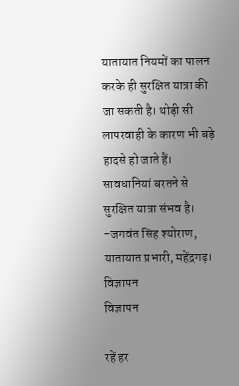यातायात नियमों का पालन करके ही सुरक्षित यात्रा की जा सकती है। थोड़ी सी लापरवाही के कारण भी बड़े हादसे हो जाते हैं। सावधानियां बरतने से सुरक्षित यात्रा संभव है।
-जगवंत सिंह श्योराण, यातायात प्रभारी, महेंद्रगढ़।
विज्ञापन
विज्ञापन

रहें हर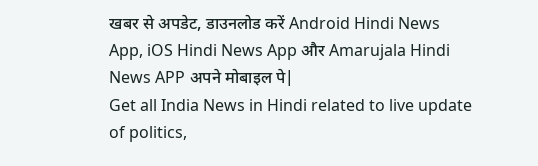खबर से अपडेट, डाउनलोड करें Android Hindi News App, iOS Hindi News App और Amarujala Hindi News APP अपने मोबाइल पे|
Get all India News in Hindi related to live update of politics,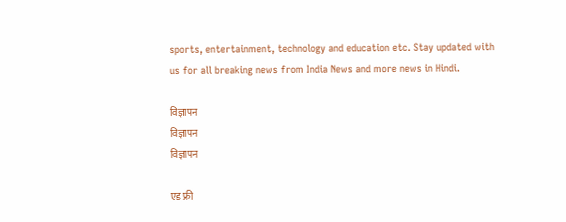sports, entertainment, technology and education etc. Stay updated with us for all breaking news from India News and more news in Hindi.

विज्ञापन
विज्ञापन
विज्ञापन

एड फ्री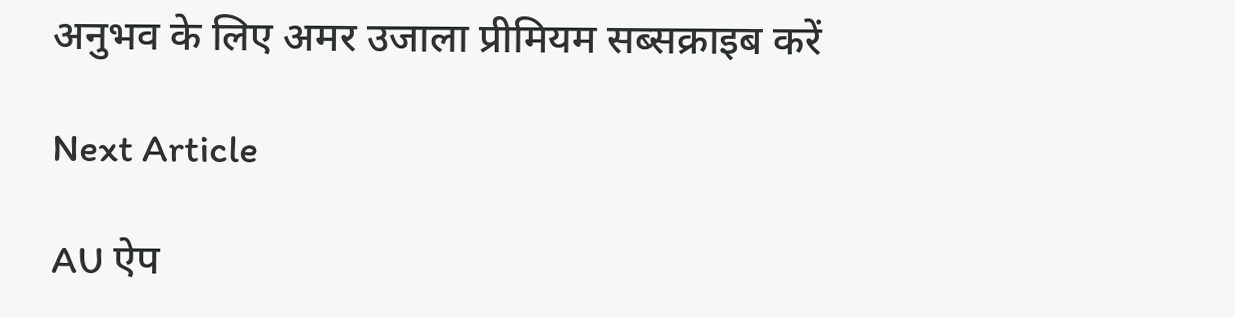अनुभव के लिए अमर उजाला प्रीमियम सब्सक्राइब करें

Next Article

AU ऐप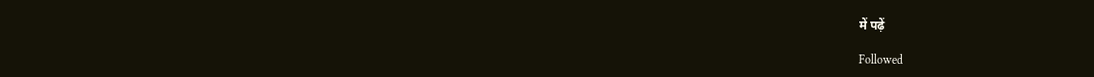में पढ़ें

Followed